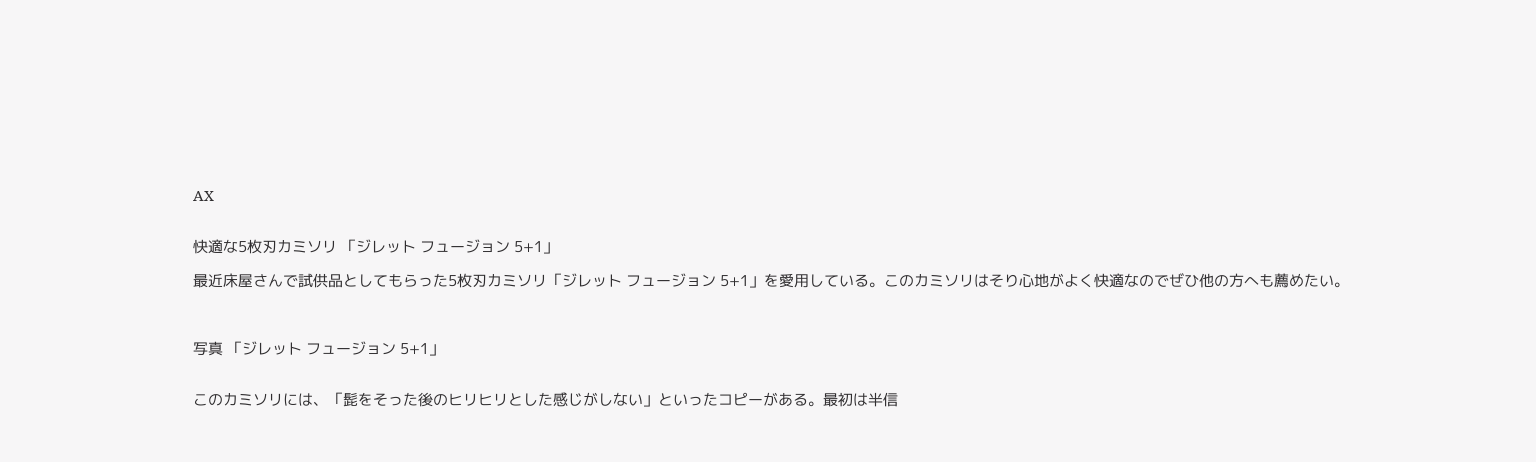AX


快適な5枚刃カミソリ 「ジレット フュージョン 5+1」

最近床屋さんで試供品としてもらった5枚刃カミソリ「ジレット フュージョン 5+1」を愛用している。このカミソリはそり心地がよく快適なのでぜひ他の方へも薦めたい。



写真 「ジレット フュージョン 5+1」


このカミソリには、「髭をそった後のヒリヒリとした感じがしない」といったコピーがある。最初は半信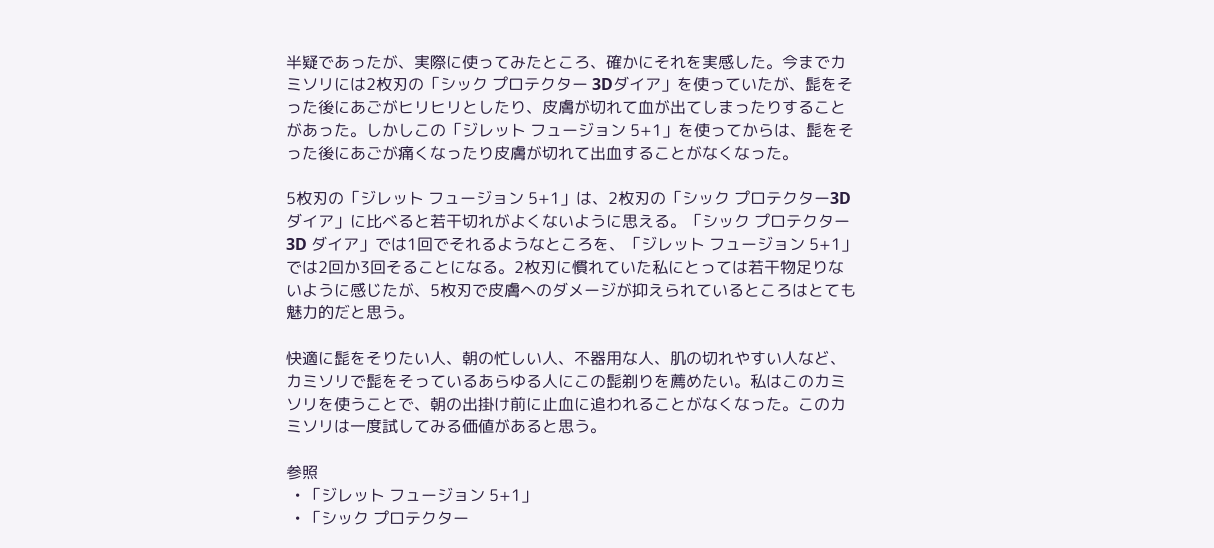半疑であったが、実際に使ってみたところ、確かにそれを実感した。今までカミソリには2枚刃の「シック プロテクター 3Dダイア」を使っていたが、髭をそった後にあごがヒリヒリとしたり、皮膚が切れて血が出てしまったりすることがあった。しかしこの「ジレット フュージョン 5+1」を使ってからは、髭をそった後にあごが痛くなったり皮膚が切れて出血することがなくなった。

5枚刃の「ジレット フュージョン 5+1」は、2枚刃の「シック プロテクター3D ダイア」に比べると若干切れがよくないように思える。「シック プロテクター3D ダイア」では1回でそれるようなところを、「ジレット フュージョン 5+1」では2回か3回そることになる。2枚刃に慣れていた私にとっては若干物足りないように感じたが、5枚刃で皮膚へのダメージが抑えられているところはとても魅力的だと思う。

快適に髭をそりたい人、朝の忙しい人、不器用な人、肌の切れやすい人など、カミソリで髭をそっているあらゆる人にこの髭剃りを薦めたい。私はこのカミソリを使うことで、朝の出掛け前に止血に追われることがなくなった。このカミソリは一度試してみる価値があると思う。

参照
  • 「ジレット フュージョン 5+1」
  • 「シック プロテクター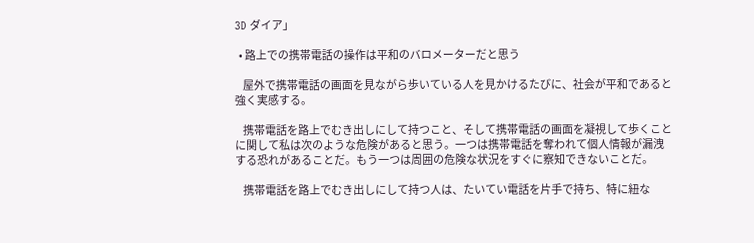3D ダイア」

  • 路上での携帯電話の操作は平和のバロメーターだと思う

    屋外で携帯電話の画面を見ながら歩いている人を見かけるたびに、社会が平和であると強く実感する。

    携帯電話を路上でむき出しにして持つこと、そして携帯電話の画面を凝視して歩くことに関して私は次のような危険があると思う。一つは携帯電話を奪われて個人情報が漏洩する恐れがあることだ。もう一つは周囲の危険な状況をすぐに察知できないことだ。

    携帯電話を路上でむき出しにして持つ人は、たいてい電話を片手で持ち、特に紐な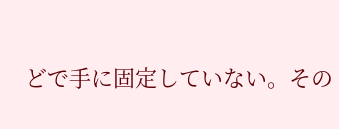どで手に固定していない。その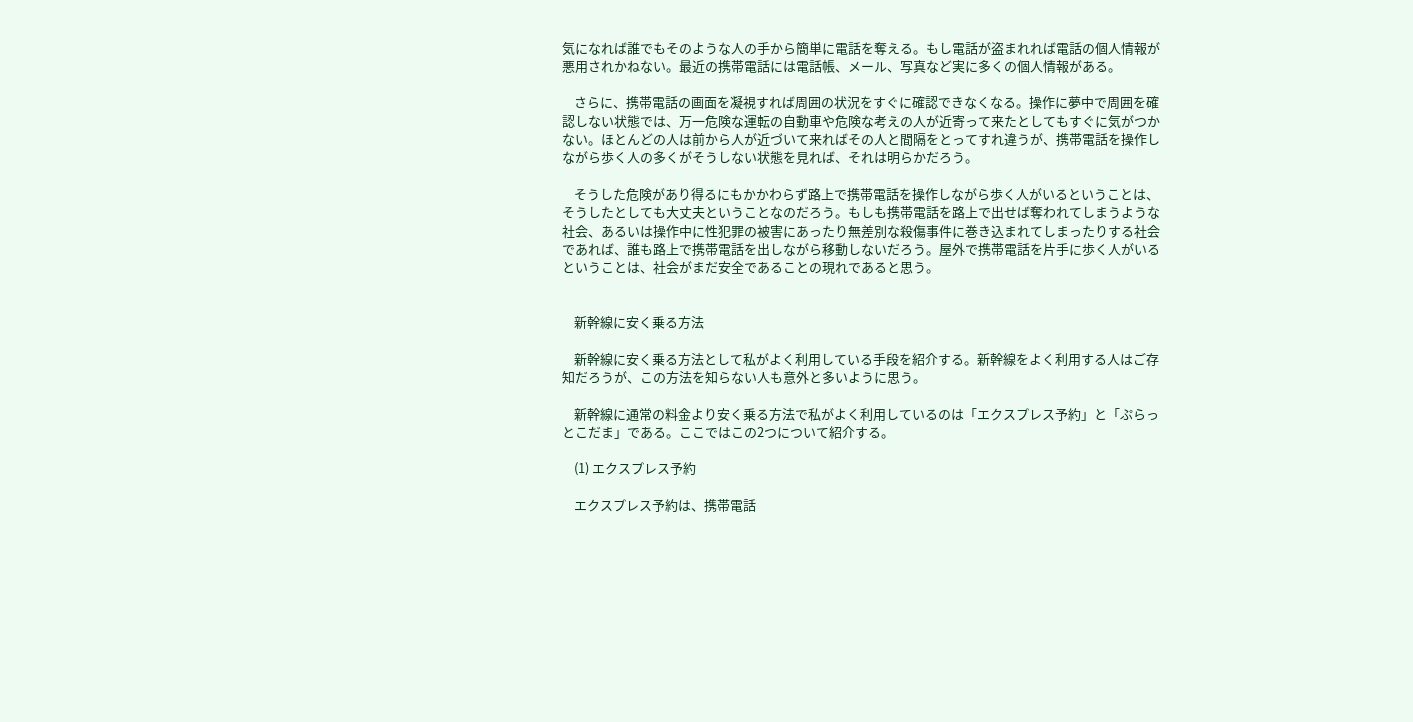気になれば誰でもそのような人の手から簡単に電話を奪える。もし電話が盗まれれば電話の個人情報が悪用されかねない。最近の携帯電話には電話帳、メール、写真など実に多くの個人情報がある。

    さらに、携帯電話の画面を凝視すれば周囲の状況をすぐに確認できなくなる。操作に夢中で周囲を確認しない状態では、万一危険な運転の自動車や危険な考えの人が近寄って来たとしてもすぐに気がつかない。ほとんどの人は前から人が近づいて来ればその人と間隔をとってすれ違うが、携帯電話を操作しながら歩く人の多くがそうしない状態を見れば、それは明らかだろう。

    そうした危険があり得るにもかかわらず路上で携帯電話を操作しながら歩く人がいるということは、そうしたとしても大丈夫ということなのだろう。もしも携帯電話を路上で出せば奪われてしまうような社会、あるいは操作中に性犯罪の被害にあったり無差別な殺傷事件に巻き込まれてしまったりする社会であれば、誰も路上で携帯電話を出しながら移動しないだろう。屋外で携帯電話を片手に歩く人がいるということは、社会がまだ安全であることの現れであると思う。


    新幹線に安く乗る方法

    新幹線に安く乗る方法として私がよく利用している手段を紹介する。新幹線をよく利用する人はご存知だろうが、この方法を知らない人も意外と多いように思う。

    新幹線に通常の料金より安く乗る方法で私がよく利用しているのは「エクスプレス予約」と「ぷらっとこだま」である。ここではこの2つについて紹介する。

    (1) エクスプレス予約

    エクスプレス予約は、携帯電話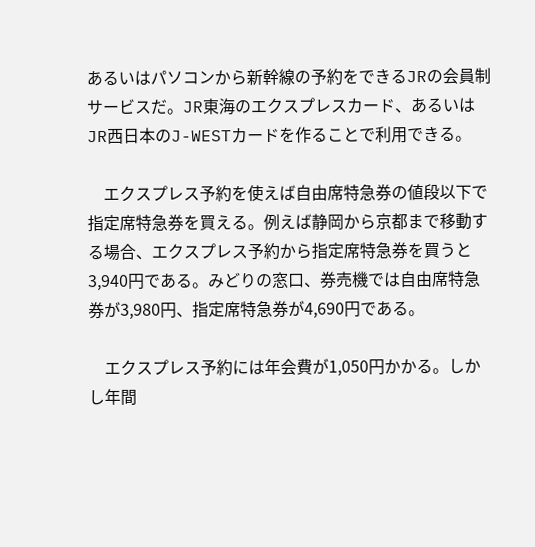あるいはパソコンから新幹線の予約をできるJRの会員制サービスだ。JR東海のエクスプレスカード、あるいはJR西日本のJ-WESTカードを作ることで利用できる。

    エクスプレス予約を使えば自由席特急券の値段以下で指定席特急券を買える。例えば静岡から京都まで移動する場合、エクスプレス予約から指定席特急券を買うと3,940円である。みどりの窓口、券売機では自由席特急券が3,980円、指定席特急券が4,690円である。

    エクスプレス予約には年会費が1,050円かかる。しかし年間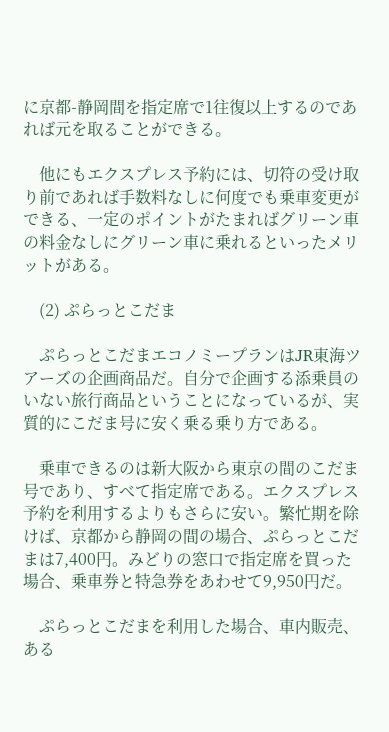に京都-静岡間を指定席で1往復以上するのであれば元を取ることができる。

    他にもエクスプレス予約には、切符の受け取り前であれば手数料なしに何度でも乗車変更ができる、一定のポイントがたまればグリーン車の料金なしにグリーン車に乗れるといったメリットがある。

    (2) ぷらっとこだま

    ぷらっとこだまエコノミープランはJR東海ツアーズの企画商品だ。自分で企画する添乗員のいない旅行商品ということになっているが、実質的にこだま号に安く乗る乗り方である。

    乗車できるのは新大阪から東京の間のこだま号であり、すべて指定席である。エクスプレス予約を利用するよりもさらに安い。繁忙期を除けば、京都から静岡の間の場合、ぷらっとこだまは7,400円。みどりの窓口で指定席を買った場合、乗車券と特急券をあわせて9,950円だ。

    ぷらっとこだまを利用した場合、車内販売、ある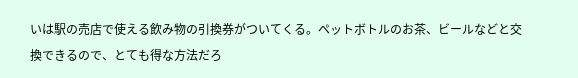いは駅の売店で使える飲み物の引換券がついてくる。ペットボトルのお茶、ビールなどと交換できるので、とても得な方法だろ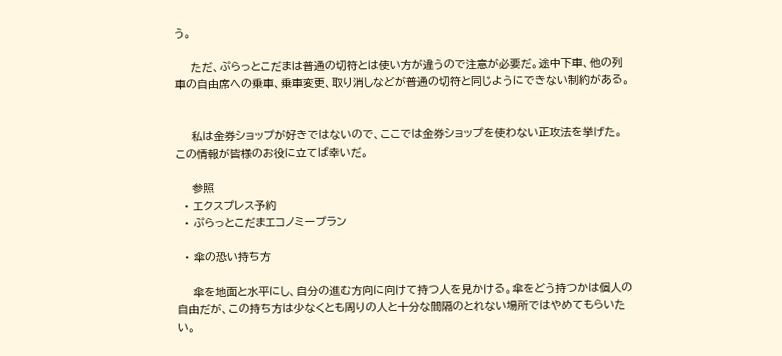う。

    ただ、ぷらっとこだまは普通の切符とは使い方が違うので注意が必要だ。途中下車、他の列車の自由席への乗車、乗車変更、取り消しなどが普通の切符と同じようにできない制約がある。


    私は金券ショップが好きではないので、ここでは金券ショップを使わない正攻法を挙げた。この情報が皆様のお役に立てば幸いだ。

    参照
  • エクスプレス予約
  • ぷらっとこだまエコノミープラン

  • 傘の恐い持ち方

    傘を地面と水平にし、自分の進む方向に向けて持つ人を見かける。傘をどう持つかは個人の自由だが、この持ち方は少なくとも周りの人と十分な間隔のとれない場所ではやめてもらいたい。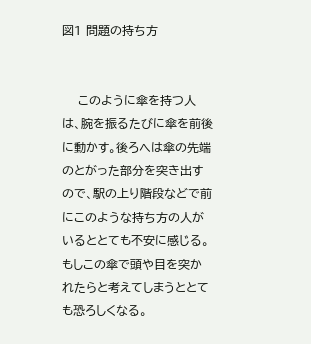図1 問題の持ち方


    このように傘を持つ人は、腕を振るたびに傘を前後に動かす。後ろへは傘の先端のとがった部分を突き出すので、駅の上り階段などで前にこのような持ち方の人がいるととても不安に感じる。もしこの傘で頭や目を突かれたらと考えてしまうととても恐ろしくなる。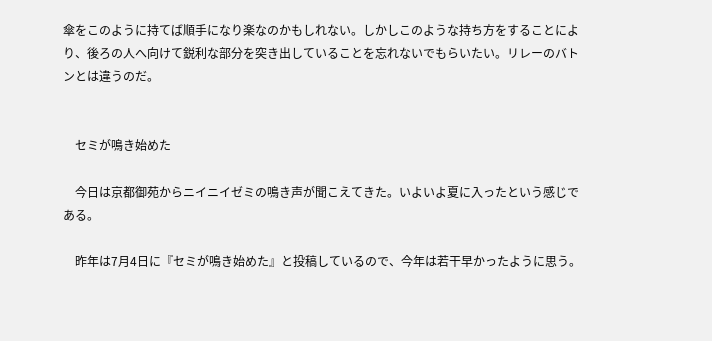傘をこのように持てば順手になり楽なのかもしれない。しかしこのような持ち方をすることにより、後ろの人へ向けて鋭利な部分を突き出していることを忘れないでもらいたい。リレーのバトンとは違うのだ。


    セミが鳴き始めた

    今日は京都御苑からニイニイゼミの鳴き声が聞こえてきた。いよいよ夏に入ったという感じである。

    昨年は7月4日に『セミが鳴き始めた』と投稿しているので、今年は若干早かったように思う。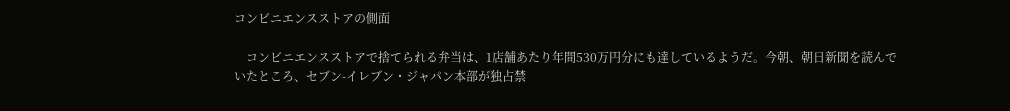コンビニエンスストアの側面

    コンビニエンスストアで捨てられる弁当は、1店舗あたり年間530万円分にも達しているようだ。今朝、朝日新聞を読んでいたところ、セブン-イレブン・ジャパン本部が独占禁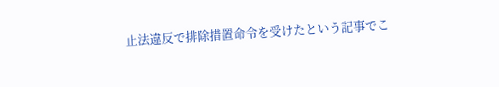止法違反で排除措置命令を受けたという記事でこ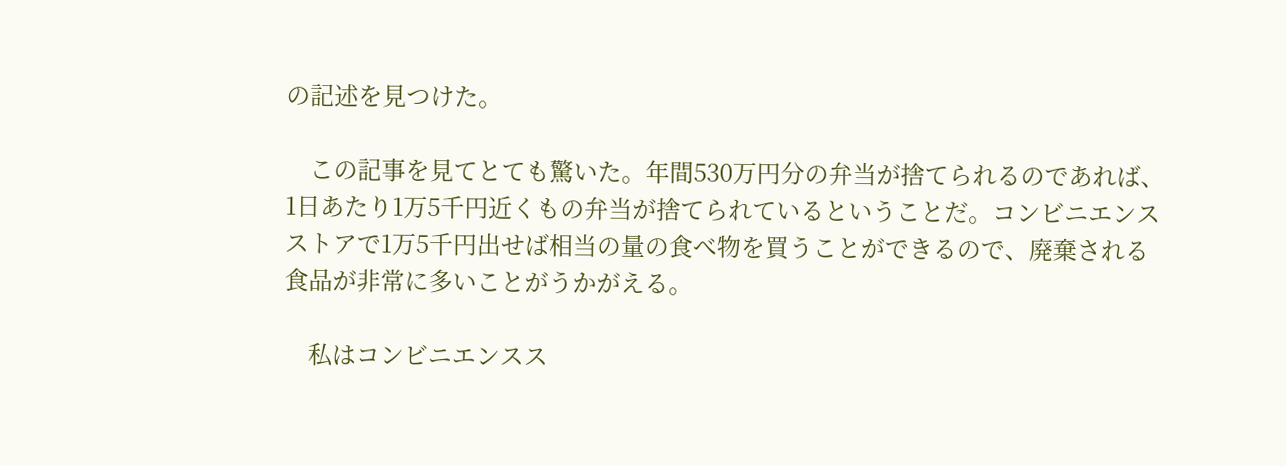の記述を見つけた。

    この記事を見てとても驚いた。年間530万円分の弁当が捨てられるのであれば、1日あたり1万5千円近くもの弁当が捨てられているということだ。コンビニエンスストアで1万5千円出せば相当の量の食べ物を買うことができるので、廃棄される食品が非常に多いことがうかがえる。

    私はコンビニエンスス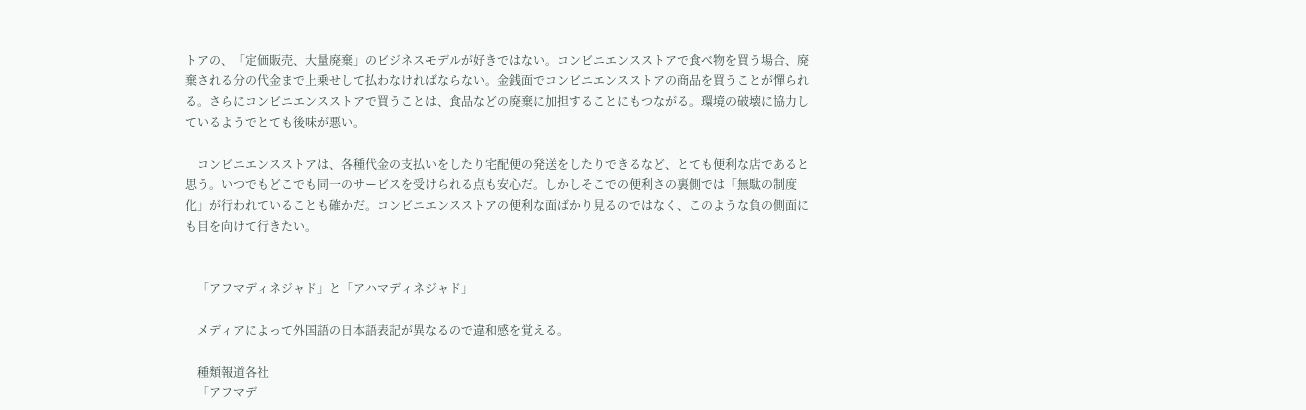トアの、「定価販売、大量廃棄」のビジネスモデルが好きではない。コンビニエンスストアで食べ物を買う場合、廃棄される分の代金まで上乗せして払わなければならない。金銭面でコンビニエンスストアの商品を買うことが憚られる。さらにコンビニエンスストアで買うことは、食品などの廃棄に加担することにもつながる。環境の破壊に協力しているようでとても後味が悪い。

    コンビニエンスストアは、各種代金の支払いをしたり宅配便の発送をしたりできるなど、とても便利な店であると思う。いつでもどこでも同一のサービスを受けられる点も安心だ。しかしそこでの便利さの裏側では「無駄の制度化」が行われていることも確かだ。コンビニエンスストアの便利な面ばかり見るのではなく、このような負の側面にも目を向けて行きたい。


    「アフマディネジャド」と「アハマディネジャド」

    メディアによって外国語の日本語表記が異なるので違和感を覚える。

    種類報道各社
    「アフマデ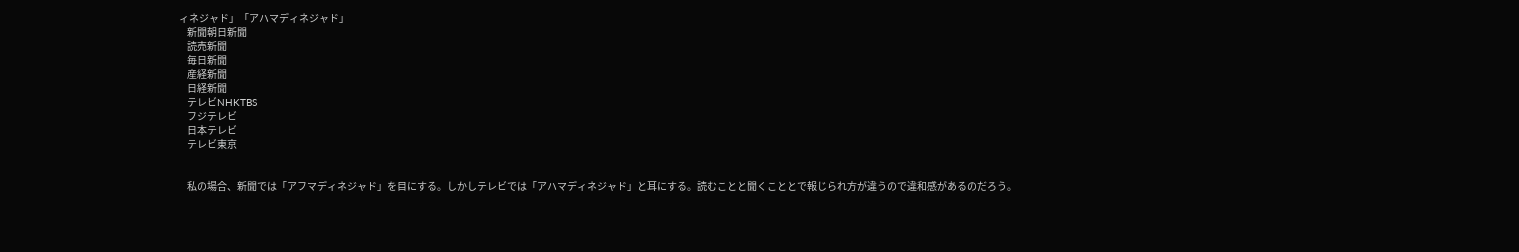ィネジャド」「アハマディネジャド」
    新聞朝日新聞
    読売新聞
    毎日新聞
    産経新聞
    日経新聞
    テレビNHKTBS
    フジテレビ
    日本テレビ
    テレビ東京


    私の場合、新聞では「アフマディネジャド」を目にする。しかしテレビでは「アハマディネジャド」と耳にする。読むことと聞くこととで報じられ方が違うので違和感があるのだろう。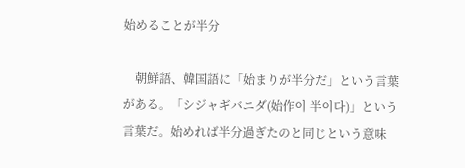始めることが半分

    朝鮮語、韓国語に「始まりが半分だ」という言葉がある。「シジャギバニダ(始作이 半이다)」という言葉だ。始めれば半分過ぎたのと同じという意味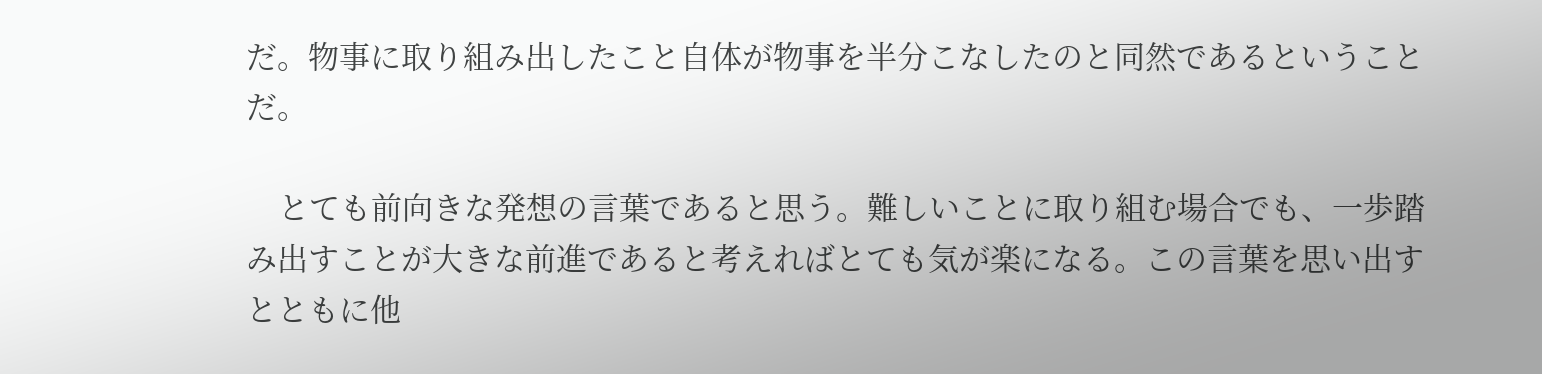だ。物事に取り組み出したこと自体が物事を半分こなしたのと同然であるということだ。

    とても前向きな発想の言葉であると思う。難しいことに取り組む場合でも、一歩踏み出すことが大きな前進であると考えればとても気が楽になる。この言葉を思い出すとともに他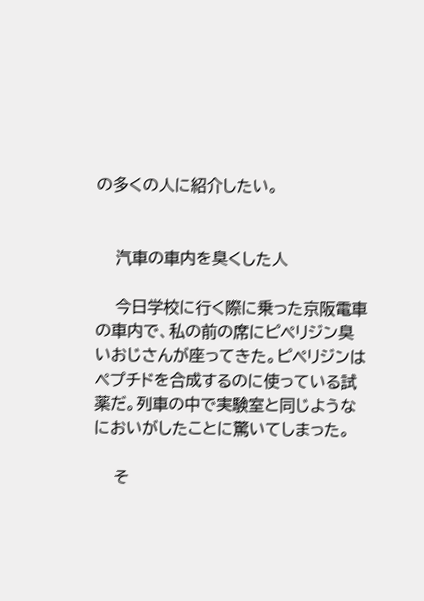の多くの人に紹介したい。


    汽車の車内を臭くした人

    今日学校に行く際に乗った京阪電車の車内で、私の前の席にピペリジン臭いおじさんが座ってきた。ピペリジンはペプチドを合成するのに使っている試薬だ。列車の中で実験室と同じようなにおいがしたことに驚いてしまった。

    そ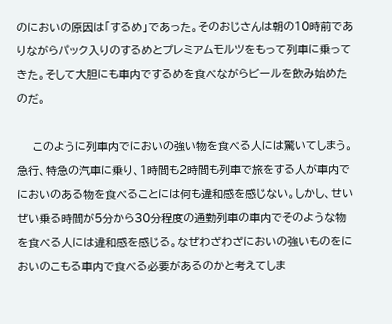のにおいの原因は「するめ」であった。そのおじさんは朝の10時前でありながらパック入りのするめとプレミアムモルツをもって列車に乗ってきた。そして大胆にも車内でするめを食べながらビールを飲み始めたのだ。

    このように列車内でにおいの強い物を食べる人には驚いてしまう。急行、特急の汽車に乗り、1時間も2時間も列車で旅をする人が車内でにおいのある物を食べることには何も違和感を感じない。しかし、せいぜい乗る時間が5分から30分程度の通勤列車の車内でそのような物を食べる人には違和感を感じる。なぜわざわざにおいの強いものをにおいのこもる車内で食べる必要があるのかと考えてしま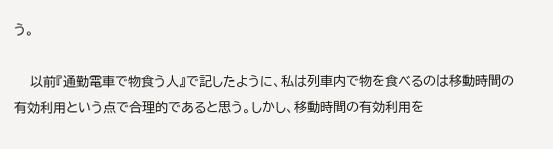う。

    以前『通勤電車で物食う人』で記したように、私は列車内で物を食べるのは移動時間の有効利用という点で合理的であると思う。しかし、移動時間の有効利用を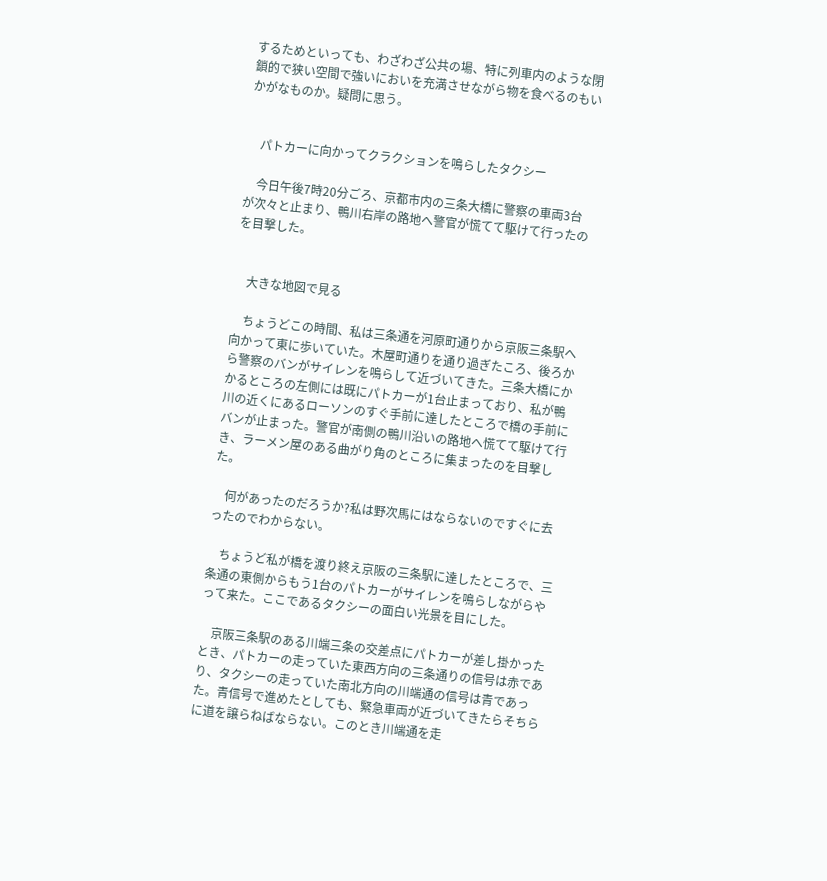するためといっても、わざわざ公共の場、特に列車内のような閉鎖的で狭い空間で強いにおいを充満させながら物を食べるのもいかがなものか。疑問に思う。


    パトカーに向かってクラクションを鳴らしたタクシー

    今日午後7時20分ごろ、京都市内の三条大橋に警察の車両3台が次々と止まり、鴨川右岸の路地へ警官が慌てて駆けて行ったのを目撃した。


    大きな地図で見る

    ちょうどこの時間、私は三条通を河原町通りから京阪三条駅へ向かって東に歩いていた。木屋町通りを通り過ぎたころ、後ろから警察のバンがサイレンを鳴らして近づいてきた。三条大橋にかかるところの左側には既にパトカーが1台止まっており、私が鴨川の近くにあるローソンのすぐ手前に達したところで橋の手前にバンが止まった。警官が南側の鴨川沿いの路地へ慌てて駆けて行き、ラーメン屋のある曲がり角のところに集まったのを目撃した。

    何があったのだろうか?私は野次馬にはならないのですぐに去ったのでわからない。

    ちょうど私が橋を渡り終え京阪の三条駅に達したところで、三条通の東側からもう1台のパトカーがサイレンを鳴らしながらやって来た。ここであるタクシーの面白い光景を目にした。

    京阪三条駅のある川端三条の交差点にパトカーが差し掛かったとき、パトカーの走っていた東西方向の三条通りの信号は赤であり、タクシーの走っていた南北方向の川端通の信号は青であった。青信号で進めたとしても、緊急車両が近づいてきたらそちらに道を譲らねばならない。このとき川端通を走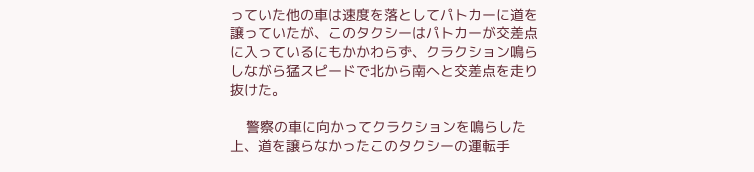っていた他の車は速度を落としてパトカーに道を譲っていたが、このタクシーはパトカーが交差点に入っているにもかかわらず、クラクション鳴らしながら猛スピードで北から南へと交差点を走り抜けた。

    警察の車に向かってクラクションを鳴らした上、道を譲らなかったこのタクシーの運転手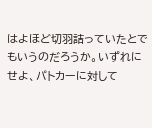はよほど切羽詰っていたとでもいうのだろうか。いずれにせよ、パトカーに対して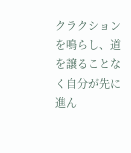クラクションを鳴らし、道を譲ることなく自分が先に進ん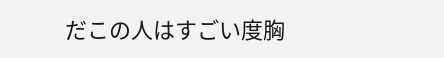だこの人はすごい度胸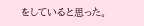をしていると思った。